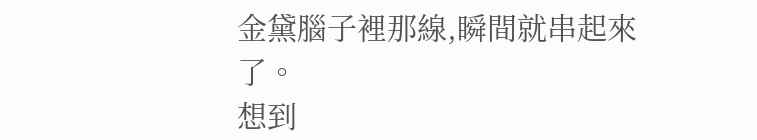金黛腦子裡那線,瞬間就串起來了。
想到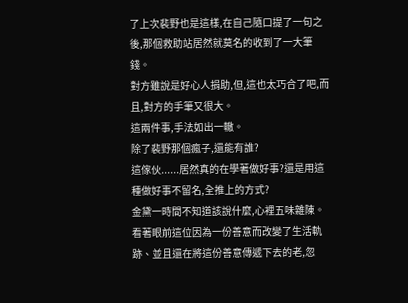了上次裴野也是這樣,在自己隨口提了一句之後,那個救助站居然就莫名的收到了一大筆錢。
對方雖說是好心人捐助,但,這也太巧合了吧,而且,對方的手筆又很大。
這兩件事,手法如出一轍。
除了裴野那個瘋子,還能有誰?
這傢伙......居然真的在學著做好事?還是用這種做好事不留名,全推上的方式?
金黛一時間不知道該說什麼,心裡五味雜陳。
看著眼前這位因為一份善意而改變了生活軌跡、並且還在將這份善意傳遞下去的老,忽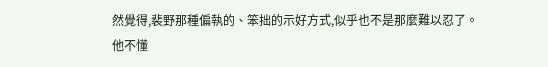然覺得,裴野那種偏執的、笨拙的示好方式,似乎也不是那麼難以忍了。
他不懂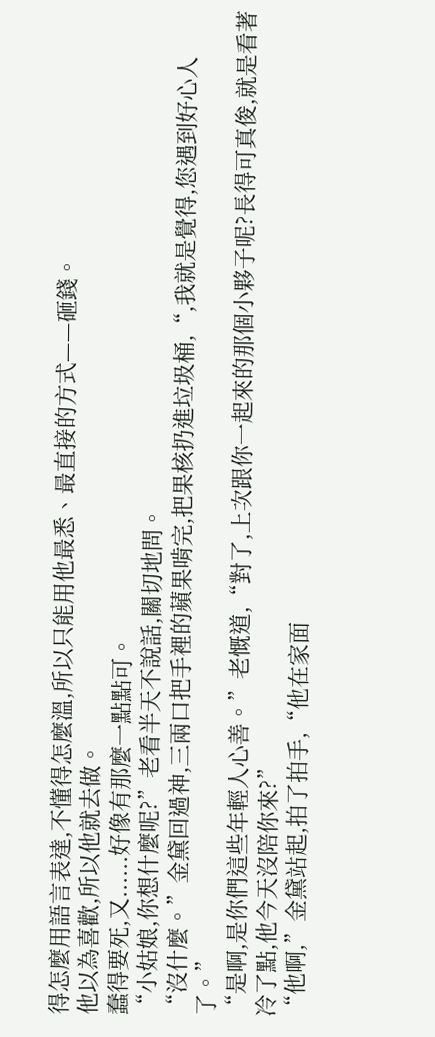得怎麼用語言表達,不懂得怎麼溫,所以只能用他最悉、最直接的方式——砸錢。
他以為喜歡,所以他就去做。
蠢得要死,又......好像有那麼一點點可。
“小姑娘,你想什麼呢?”老看半天不說話,關切地問。
“沒什麼。”金黛回過神,三兩口把手裡的蘋果啃完,把果核扔進垃圾桶,“,我就是覺得,您遇到好心人了。”
“是啊,是你們這些年輕人心善。”老慨道,“對了,上次跟你一起來的那個小夥子呢?長得可真俊,就是看著冷了點,他今天沒陪你來?”
“他啊,”金黛站起,拍了拍手,“他在家面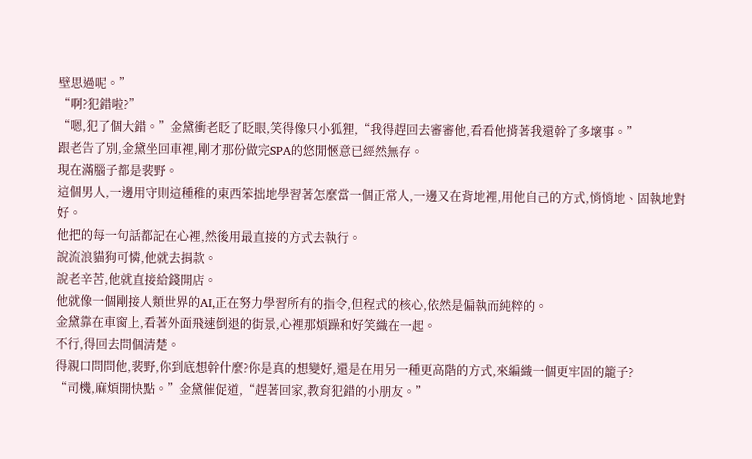壁思過呢。”
“啊?犯錯啦?”
“嗯,犯了個大錯。”金黛衝老眨了眨眼,笑得像只小狐狸,“我得趕回去審審他,看看他揹著我還幹了多壞事。”
跟老告了別,金黛坐回車裡,剛才那份做完SPA的悠閒愜意已經然無存。
現在滿腦子都是裴野。
這個男人,一邊用守則這種稚的東西笨拙地學習著怎麼當一個正常人,一邊又在背地裡,用他自己的方式,悄悄地、固執地對好。
他把的每一句話都記在心裡,然後用最直接的方式去執行。
說流浪貓狗可憐,他就去捐款。
說老辛苦,他就直接給錢開店。
他就像一個剛接人類世界的AI,正在努力學習所有的指令,但程式的核心,依然是偏執而純粹的。
金黛靠在車窗上,看著外面飛速倒退的街景,心裡那煩躁和好笑織在一起。
不行,得回去問個清楚。
得親口問問他,裴野,你到底想幹什麼?你是真的想變好,還是在用另一種更高階的方式,來編織一個更牢固的籠子?
“司機,麻煩開快點。”金黛催促道,“趕著回家,教育犯錯的小朋友。”